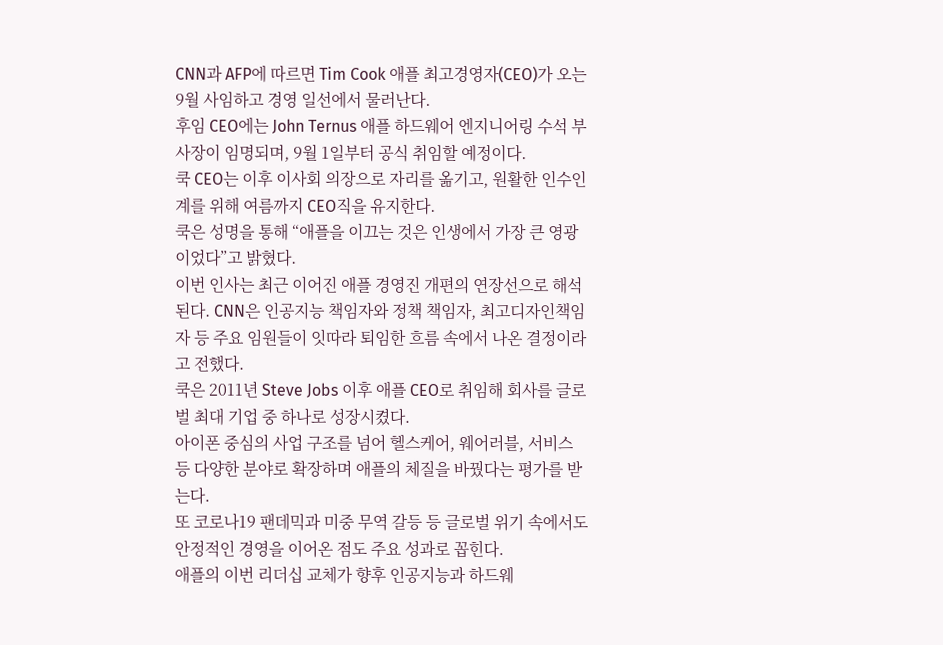CNN과 AFP에 따르면 Tim Cook 애플 최고경영자(CEO)가 오는 9월 사임하고 경영 일선에서 물러난다.
후임 CEO에는 John Ternus 애플 하드웨어 엔지니어링 수석 부사장이 임명되며, 9월 1일부터 공식 취임할 예정이다.
쿡 CEO는 이후 이사회 의장으로 자리를 옮기고, 원활한 인수인계를 위해 여름까지 CEO직을 유지한다.
쿡은 성명을 통해 “애플을 이끄는 것은 인생에서 가장 큰 영광이었다”고 밝혔다.
이번 인사는 최근 이어진 애플 경영진 개편의 연장선으로 해석된다. CNN은 인공지능 책임자와 정책 책임자, 최고디자인책임자 등 주요 임원들이 잇따라 퇴임한 흐름 속에서 나온 결정이라고 전했다.
쿡은 2011년 Steve Jobs 이후 애플 CEO로 취임해 회사를 글로벌 최대 기업 중 하나로 성장시켰다.
아이폰 중심의 사업 구조를 넘어 헬스케어, 웨어러블, 서비스 등 다양한 분야로 확장하며 애플의 체질을 바꿨다는 평가를 받는다.
또 코로나19 팬데믹과 미중 무역 갈등 등 글로벌 위기 속에서도 안정적인 경영을 이어온 점도 주요 성과로 꼽힌다.
애플의 이번 리더십 교체가 향후 인공지능과 하드웨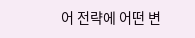어 전략에 어떤 변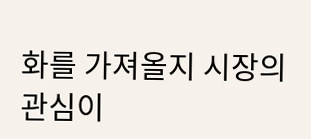화를 가져올지 시장의 관심이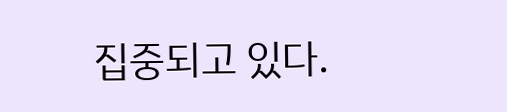집중되고 있다.